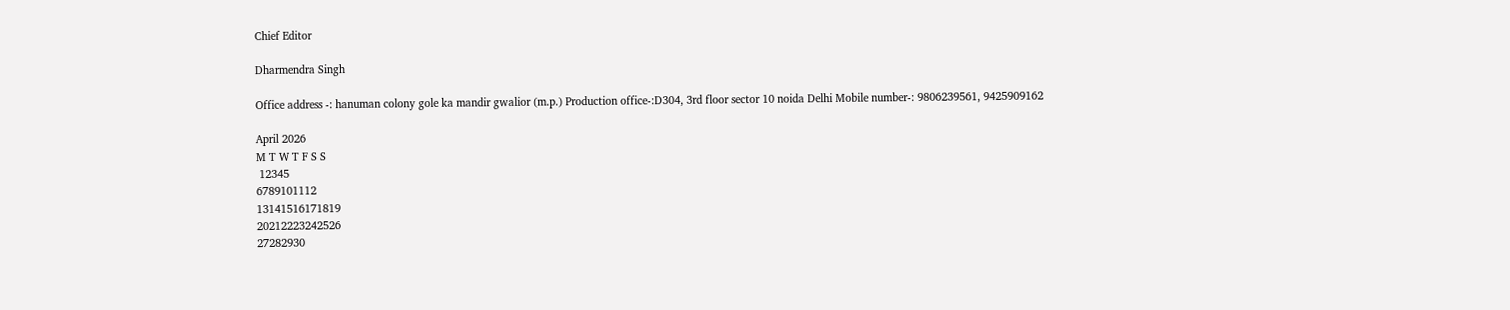Chief Editor

Dharmendra Singh

Office address -: hanuman colony gole ka mandir gwalior (m.p.) Production office-:D304, 3rd floor sector 10 noida Delhi Mobile number-: 9806239561, 9425909162

April 2026
M T W T F S S
 12345
6789101112
13141516171819
20212223242526
27282930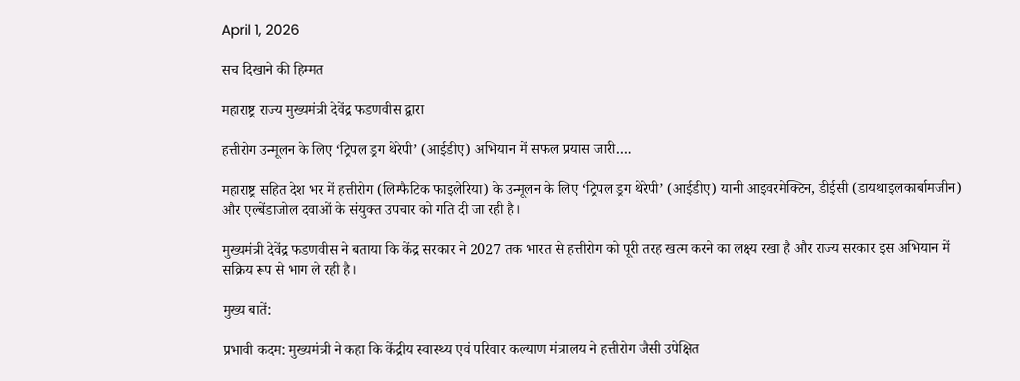April 1, 2026

सच दिखाने की हिम्मत

महाराष्ट्र राज्य मुख्यमंत्री देवेंद्र फडणवीस द्वारा

हत्तीरोग उन्मूलन के लिए ‘ट्रिपल ड्रग थेरेपी’ (आईडीए) अभियान में सफल प्रयास जारी….

महाराष्ट्र सहित देश भर में हत्तीरोग (लिम्फैटिक फाइलेरिया) के उन्मूलन के लिए ‘ट्रिपल ड्रग थेरेपी’ (आईडीए) यानी आइवरमेक्टिन, डीईसी (डायथाइलकार्बामजीन) और एल्बेंडाजोल दवाओं के संयुक्त उपचार को गति दी जा रही है।

मुख्यमंत्री देवेंद्र फडणवीस ने बताया कि केंद्र सरकार ने 2027 तक भारत से हत्तीरोग को पूरी तरह खत्म करने का लक्ष्य रखा है और राज्य सरकार इस अभियान में सक्रिय रूप से भाग ले रही है।

मुख्य बातें:

प्रभावी कदम: मुख्यमंत्री ने कहा कि केंद्रीय स्वास्थ्य एवं परिवार कल्याण मंत्रालय ने हत्तीरोग जैसी उपेक्षित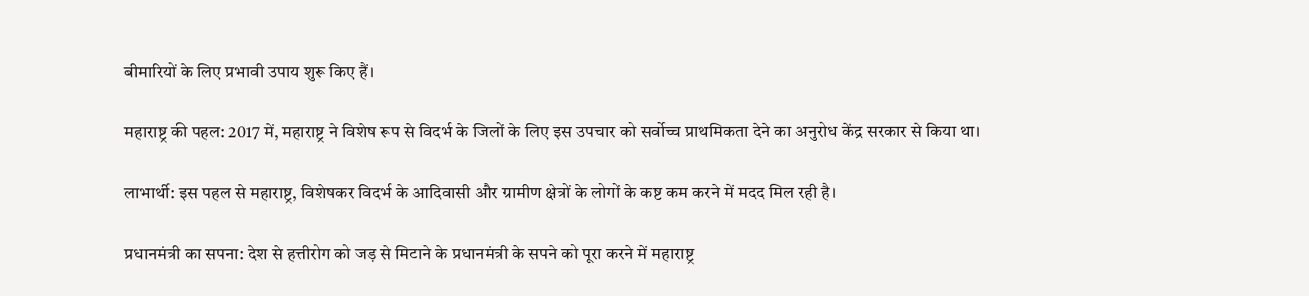बीमारियों के लिए प्रभावी उपाय शुरू किए हैं।

महाराष्ट्र की पहल: 2017 में, महाराष्ट्र ने विशेष रूप से विदर्भ के जिलों के लिए इस उपचार को सर्वोच्च प्राथमिकता देने का अनुरोध केंद्र सरकार से किया था।

लाभार्थी: इस पहल से महाराष्ट्र, विशेषकर विदर्भ के आदिवासी और ग्रामीण क्षेत्रों के लोगों के कष्ट कम करने में मदद मिल रही है।

प्रधानमंत्री का सपना: देश से हत्तीरोग को जड़ से मिटाने के प्रधानमंत्री के सपने को पूरा करने में महाराष्ट्र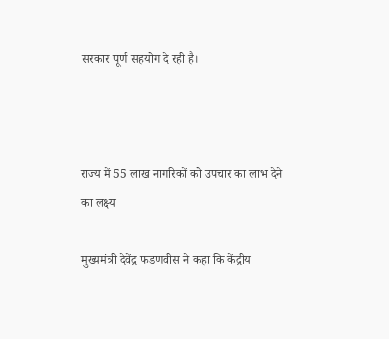सरकार पूर्ण सहयोग दे रही है।



राज्य में 55 लाख नागरिकों को उपचार का लाभ देने का लक्ष्य

मुख्यमंत्री देवेंद्र फडणवीस ने कहा कि केंद्रीय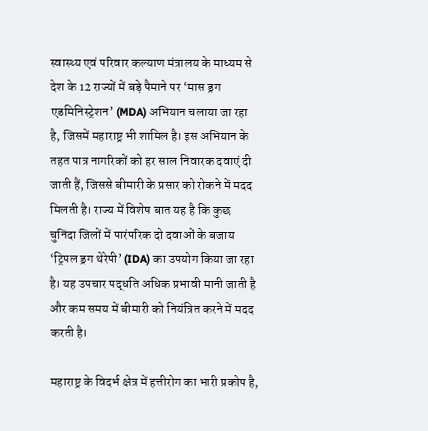स्वास्थ्य एवं परिवार कल्याण मंत्रालय के माध्यम से देश के 12 राज्यों में बड़े पैमाने पर ‘मास ड्रग एडमिनिस्ट्रेशन’ (MDA) अभियान चलाया जा रहा है, जिसमें महाराष्ट्र भी शामिल है। इस अभियान के तहत पात्र नागरिकों को हर साल निवारक दवाएं दी जाती हैं, जिससे बीमारी के प्रसार को रोकने में मदद मिलती है। राज्य में विशेष बात यह है कि कुछ चुनिंदा जिलों में पारंपरिक दो दवाओं के बजाय ‘ट्रिपल ड्रग थेरेपी’ (IDA) का उपयोग किया जा रहा है। यह उपचार पद्धति अधिक प्रभावी मानी जाती है और कम समय में बीमारी को नियंत्रित करने में मदद करती है।

महाराष्ट्र के विदर्भ क्षेत्र में हत्तीरोग का भारी प्रकोप है,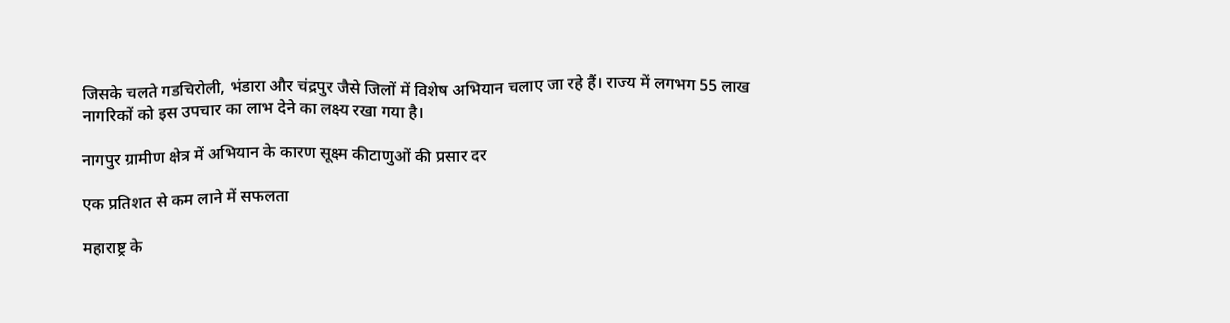जिसके चलते गडचिरोली, भंडारा और चंद्रपुर जैसे जिलों में विशेष अभियान चलाए जा रहे हैं। राज्य में लगभग 55 लाख नागरिकों को इस उपचार का लाभ देने का लक्ष्य रखा गया है।

नागपुर ग्रामीण क्षेत्र में अभियान के कारण सूक्ष्म कीटाणुओं की प्रसार दर

एक प्रतिशत से कम लाने में सफलता

महाराष्ट्र के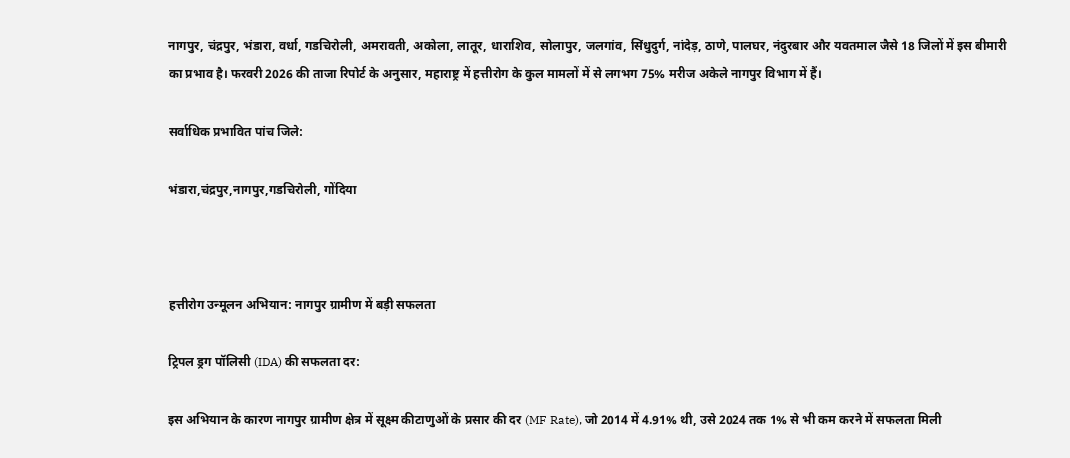नागपुर, चंद्रपुर, भंडारा, वर्धा, गडचिरोली, अमरावती, अकोला, लातूर, धाराशिव, सोलापुर, जलगांव, सिंधुदुर्ग, नांदेड़, ठाणे, पालघर, नंदुरबार और यवतमाल जैसे 18 जिलों में इस बीमारी का प्रभाव है। फरवरी 2026 की ताजा रिपोर्ट के अनुसार, महाराष्ट्र में हत्तीरोग के कुल मामलों में से लगभग 75% मरीज अकेले नागपुर विभाग में हैं।

सर्वाधिक प्रभावित पांच जिले:

भंडारा,चंद्रपुर,नागपुर,गडचिरोली, गोंदिया



हत्तीरोग उन्मूलन अभियान: नागपुर ग्रामीण में बड़ी सफलता

ट्रिपल ड्रग पॉलिसी (IDA) की सफलता दर:

इस अभियान के कारण नागपुर ग्रामीण क्षेत्र में सूक्ष्म कीटाणुओं के प्रसार की दर (MF Rate), जो 2014 में 4.91% थी, उसे 2024 तक 1% से भी कम करने में सफलता मिली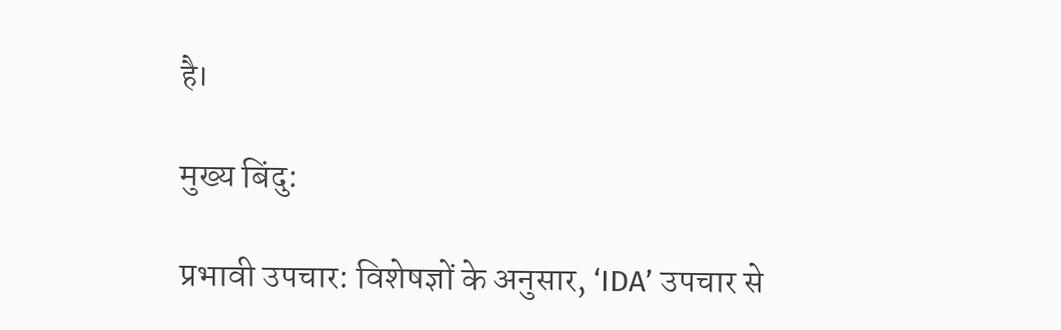है।

मुख्य बिंदु:

प्रभावी उपचार: विशेषज्ञों के अनुसार, ‘IDA’ उपचार से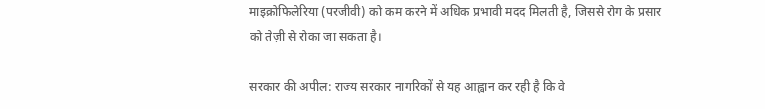माइक्रोफिलेरिया (परजीवी) को कम करने में अधिक प्रभावी मदद मिलती है, जिससे रोग के प्रसार को तेज़ी से रोका जा सकता है।

सरकार की अपील: राज्य सरकार नागरिकों से यह आह्वान कर रही है कि वे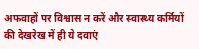अफवाहों पर विश्वास न करें और स्वास्थ्य कर्मियों की देखरेख में ही ये दवाएं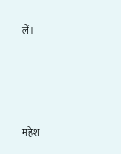लें।





महेश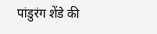पांडुरंग शेंडे की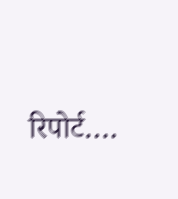रिपोर्ट….